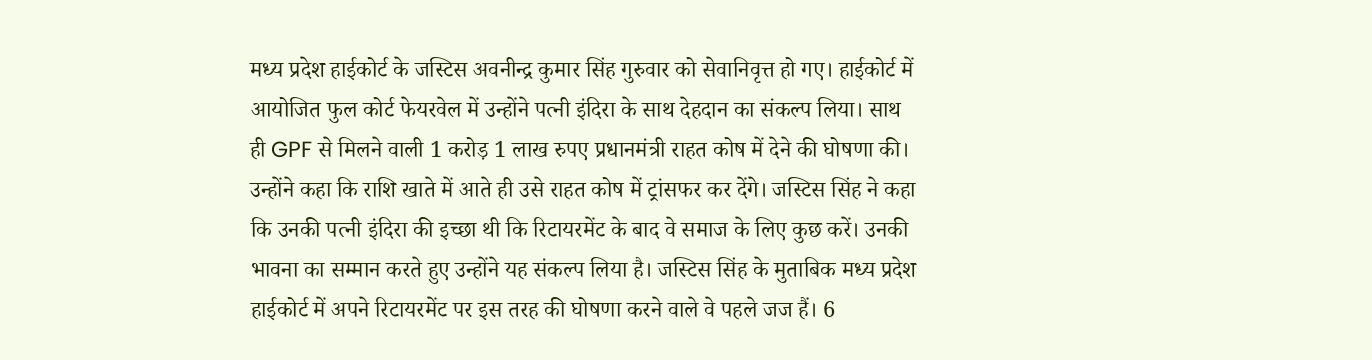मध्य प्रदेश हाईकोर्ट के जस्टिस अवनीन्द्र कुमार सिंह गुरुवार को सेवानिवृत्त हो गए। हाईकोर्ट में आयोजित फुल कोर्ट फेयरवेल में उन्होंने पत्नी इंदिरा के साथ देहदान का संकल्प लिया। साथ ही GPF से मिलने वाली 1 करोड़ 1 लाख रुपए प्रधानमंत्री राहत कोष में देने की घोषणा की। उन्होंने कहा कि राशि खाते में आते ही उसे राहत कोष में ट्रांसफर कर देंगे। जस्टिस सिंह ने कहा कि उनकी पत्नी इंदिरा की इच्छा थी कि रिटायरमेंट के बाद वे समाज के लिए कुछ करें। उनकी भावना का सम्मान करते हुए उन्होंने यह संकल्प लिया है। जस्टिस सिंह के मुताबिक मध्य प्रदेश हाईकोर्ट में अपने रिटायरमेंट पर इस तरह की घोषणा करने वाले वे पहले जज हैं। 6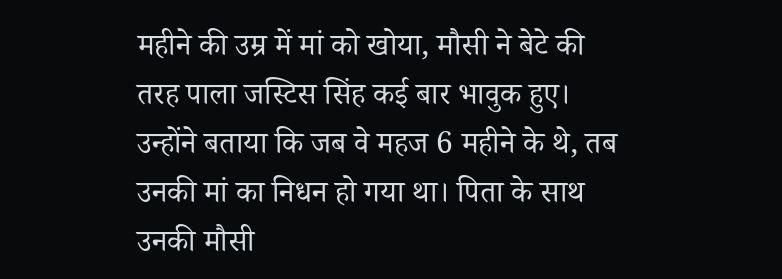महीने की उम्र में मां को खोया, मौसी ने बेटे की तरह पाला जस्टिस सिंह कई बार भावुक हुए। उन्होंने बताया कि जब वे महज 6 महीने के थे, तब उनकी मां का निधन हो गया था। पिता के साथ उनकी मौसी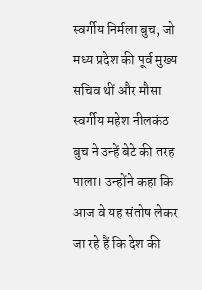स्वर्गीय निर्मला बुच, जो मध्य प्रदेश की पूर्व मुख्य सचिव थीं और मौसा स्वर्गीय महेश नीलकंठ बुच ने उन्हें बेटे की तरह पाला। उन्होंने कहा कि आज वे यह संतोष लेकर जा रहे हैं कि देश की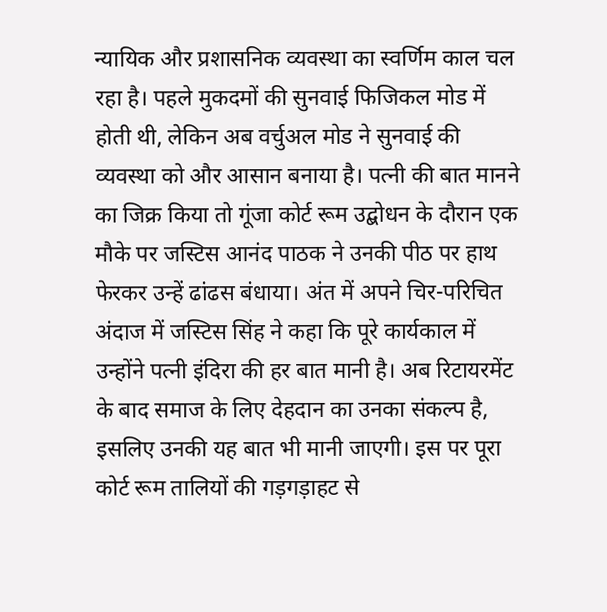न्यायिक और प्रशासनिक व्यवस्था का स्वर्णिम काल चल रहा है। पहले मुकदमों की सुनवाई फिजिकल मोड में होती थी, लेकिन अब वर्चुअल मोड ने सुनवाई की व्यवस्था को और आसान बनाया है। पत्नी की बात मानने का जिक्र किया तो गूंजा कोर्ट रूम उद्बोधन के दौरान एक मौके पर जस्टिस आनंद पाठक ने उनकी पीठ पर हाथ फेरकर उन्हें ढांढस बंधाया। अंत में अपने चिर-परिचित अंदाज में जस्टिस सिंह ने कहा कि पूरे कार्यकाल में उन्होंने पत्नी इंदिरा की हर बात मानी है। अब रिटायरमेंट के बाद समाज के लिए देहदान का उनका संकल्प है, इसलिए उनकी यह बात भी मानी जाएगी। इस पर पूरा कोर्ट रूम तालियों की गड़गड़ाहट से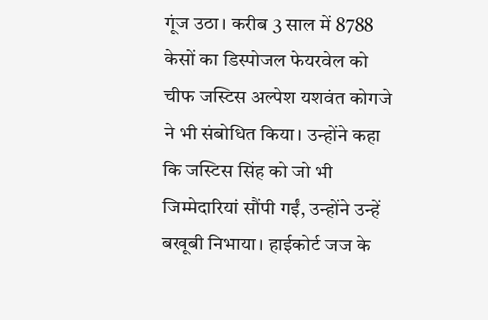गूंज उठा। करीब 3 साल में 8788 केसों का डिस्पोजल फेयरवेल को चीफ जस्टिस अल्पेश यशवंत कोगजे ने भी संबोधित किया। उन्होंने कहा कि जस्टिस सिंह को जो भी जिम्मेदारियां सौंपी गईं, उन्होंने उन्हें बखूबी निभाया। हाईकोर्ट जज के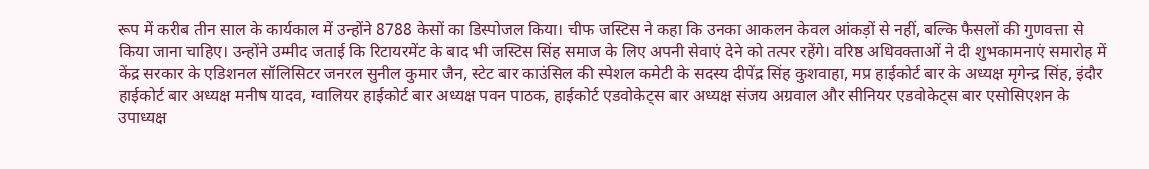रूप में करीब तीन साल के कार्यकाल में उन्होंने 8788 केसों का डिस्पोजल किया। चीफ जस्टिस ने कहा कि उनका आकलन केवल आंकड़ों से नहीं, बल्कि फैसलों की गुणवत्ता से किया जाना चाहिए। उन्होंने उम्मीद जताई कि रिटायरमेंट के बाद भी जस्टिस सिंह समाज के लिए अपनी सेवाएं देने को तत्पर रहेंगे। वरिष्ठ अधिवक्ताओं ने दी शुभकामनाएं समारोह में केंद्र सरकार के एडिशनल सॉलिसिटर जनरल सुनील कुमार जैन, स्टेट बार काउंसिल की स्पेशल कमेटी के सदस्य दीपेंद्र सिंह कुशवाहा, मप्र हाईकोर्ट बार के अध्यक्ष मृगेन्द्र सिंह, इंदौर हाईकोर्ट बार अध्यक्ष मनीष यादव, ग्वालियर हाईकोर्ट बार अध्यक्ष पवन पाठक, हाईकोर्ट एडवोकेट्स बार अध्यक्ष संजय अग्रवाल और सीनियर एडवोकेट्स बार एसोसिएशन के उपाध्यक्ष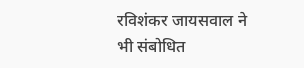रविशंकर जायसवाल ने भी संबोधित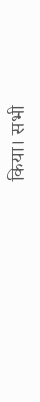किया। सभी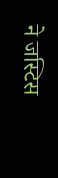ने जस्टिस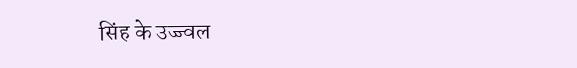सिंह के उज्ज्वल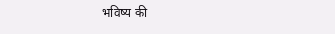भविष्य की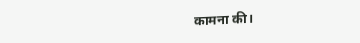कामना की।